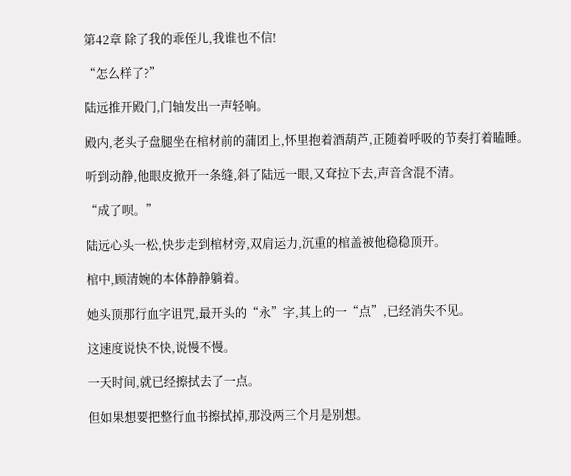第42章 除了我的乖侄儿,我谁也不信!

“怎么样了?”

陆远推开殿门,门轴发出一声轻响。

殿内,老头子盘腿坐在棺材前的蒲团上,怀里抱着酒葫芦,正随着呼吸的节奏打着瞌睡。

听到动静,他眼皮掀开一条缝,斜了陆远一眼,又耷拉下去,声音含混不清。

“成了呗。”

陆远心头一松,快步走到棺材旁,双肩运力,沉重的棺盖被他稳稳顶开。

棺中,顾清婉的本体静静躺着。

她头顶那行血字诅咒,最开头的“永”字,其上的一“点”,已经消失不见。

这速度说快不快,说慢不慢。

一天时间,就已经擦拭去了一点。

但如果想要把整行血书擦拭掉,那没两三个月是别想。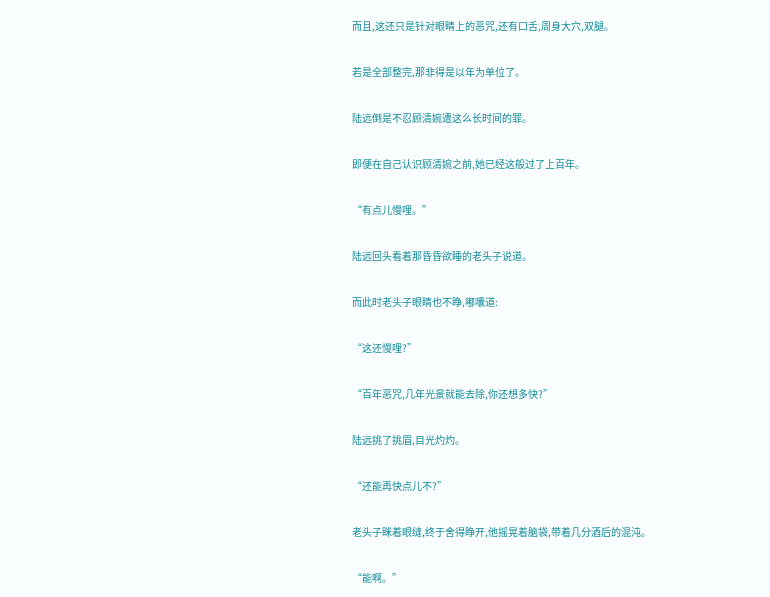而且,这还只是针对眼睛上的恶咒,还有口舌,周身大穴,双腿。

若是全部整完,那非得是以年为单位了。

陆远倒是不忍顾清婉遭这么长时间的罪。

即便在自己认识顾清婉之前,她已经这般过了上百年。

“有点儿慢哩。”

陆远回头看着那昏昏欲睡的老头子说道。

而此时老头子眼睛也不睁,嘟囔道:

“这还慢哩?”

“百年恶咒,几年光景就能去除,你还想多快?”

陆远挑了挑眉,目光灼灼。

“还能再快点儿不?”

老头子眯着眼缝,终于舍得睁开,他摇晃着脑袋,带着几分酒后的混沌。

“能啊。”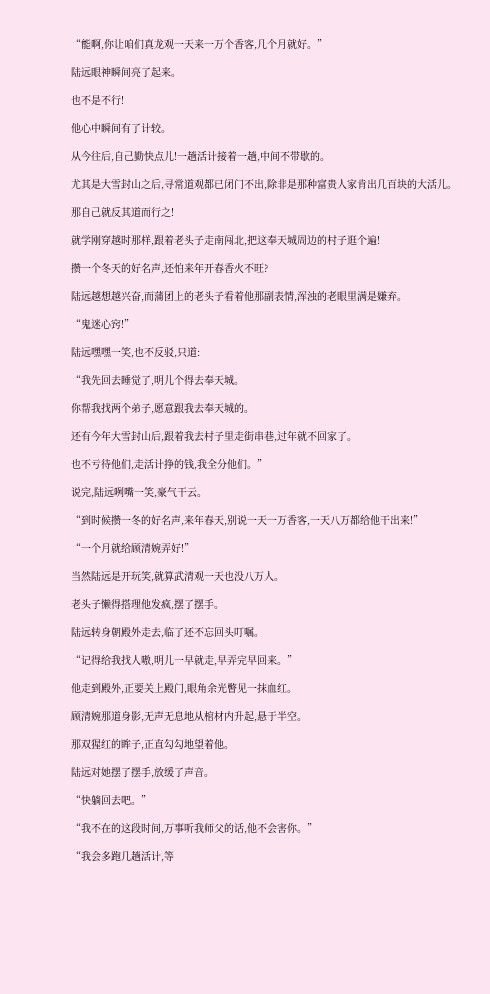“能啊,你让咱们真龙观一天来一万个香客,几个月就好。”

陆远眼神瞬间亮了起来。

也不是不行!

他心中瞬间有了计较。

从今往后,自己勤快点儿!一趟活计接着一趟,中间不带歇的。

尤其是大雪封山之后,寻常道观都已闭门不出,除非是那种富贵人家肯出几百块的大活儿。

那自己就反其道而行之!

就学刚穿越时那样,跟着老头子走南闯北,把这奉天城周边的村子逛个遍!

攒一个冬天的好名声,还怕来年开春香火不旺?

陆远越想越兴奋,而蒲团上的老头子看着他那副表情,浑浊的老眼里满是嫌弃。

“鬼迷心窍!”

陆远嘿嘿一笑,也不反驳,只道:

“我先回去睡觉了,明儿个得去奉天城。

你帮我找两个弟子,愿意跟我去奉天城的。

还有今年大雪封山后,跟着我去村子里走街串巷,过年就不回家了。

也不亏待他们,走活计挣的钱,我全分他们。”

说完,陆远咧嘴一笑,豪气干云。

“到时候攒一冬的好名声,来年春天,别说一天一万香客,一天八万都给他干出来!”

“一个月就给顾清婉弄好!”

当然陆远是开玩笑,就算武清观一天也没八万人。

老头子懒得搭理他发疯,摆了摆手。

陆远转身朝殿外走去,临了还不忘回头叮嘱。

“记得给我找人嗷,明儿一早就走,早弄完早回来。”

他走到殿外,正要关上殿门,眼角余光瞥见一抹血红。

顾清婉那道身影,无声无息地从棺材内升起,悬于半空。

那双猩红的眸子,正直勾勾地望着他。

陆远对她摆了摆手,放缓了声音。

“快躺回去吧。”

“我不在的这段时间,万事听我师父的话,他不会害你。”

“我会多跑几趟活计,等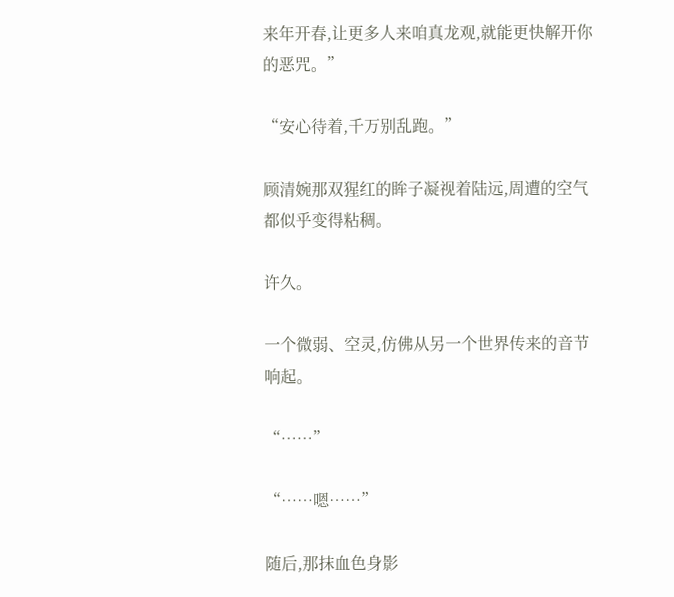来年开春,让更多人来咱真龙观,就能更快解开你的恶咒。”

“安心待着,千万别乱跑。”

顾清婉那双猩红的眸子凝视着陆远,周遭的空气都似乎变得粘稠。

许久。

一个微弱、空灵,仿佛从另一个世界传来的音节响起。

“……”

“……嗯……”

随后,那抹血色身影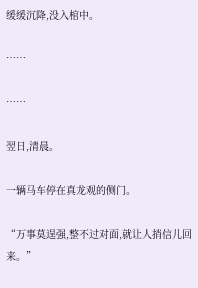缓缓沉降,没入棺中。

……

……

翌日,清晨。

一辆马车停在真龙观的侧门。

“万事莫逞强,整不过对面,就让人捎信儿回来。”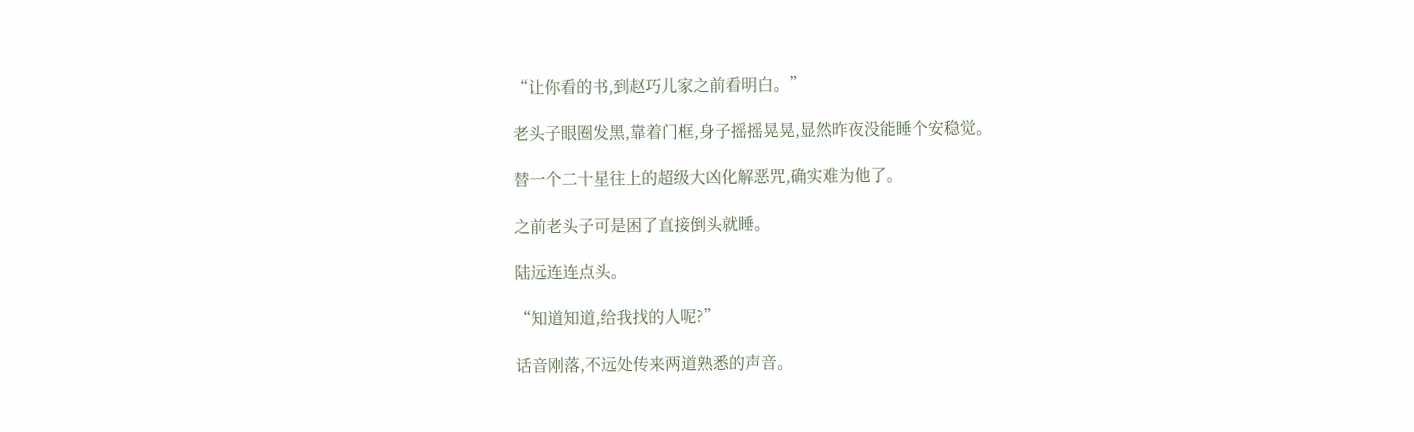“让你看的书,到赵巧儿家之前看明白。”

老头子眼圈发黑,靠着门框,身子摇摇晃晃,显然昨夜没能睡个安稳觉。

替一个二十星往上的超级大凶化解恶咒,确实难为他了。

之前老头子可是困了直接倒头就睡。

陆远连连点头。

“知道知道,给我找的人呢?”

话音刚落,不远处传来两道熟悉的声音。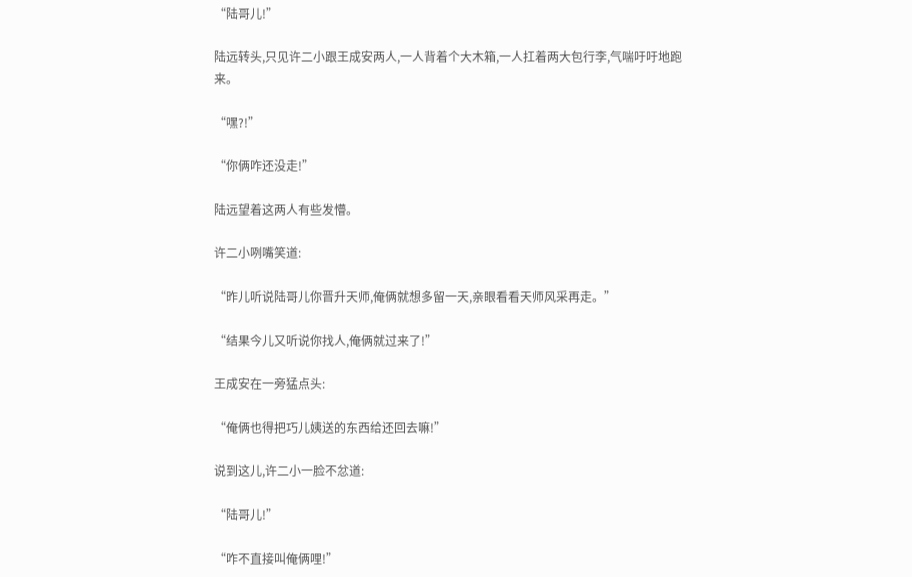“陆哥儿!”

陆远转头,只见许二小跟王成安两人,一人背着个大木箱,一人扛着两大包行李,气喘吁吁地跑来。

“嘿?!”

“你俩咋还没走!”

陆远望着这两人有些发懵。

许二小咧嘴笑道:

“昨儿听说陆哥儿你晋升天师,俺俩就想多留一天,亲眼看看天师风采再走。”

“结果今儿又听说你找人,俺俩就过来了!”

王成安在一旁猛点头:

“俺俩也得把巧儿姨送的东西给还回去嘛!”

说到这儿,许二小一脸不忿道:

“陆哥儿!”

“咋不直接叫俺俩哩!”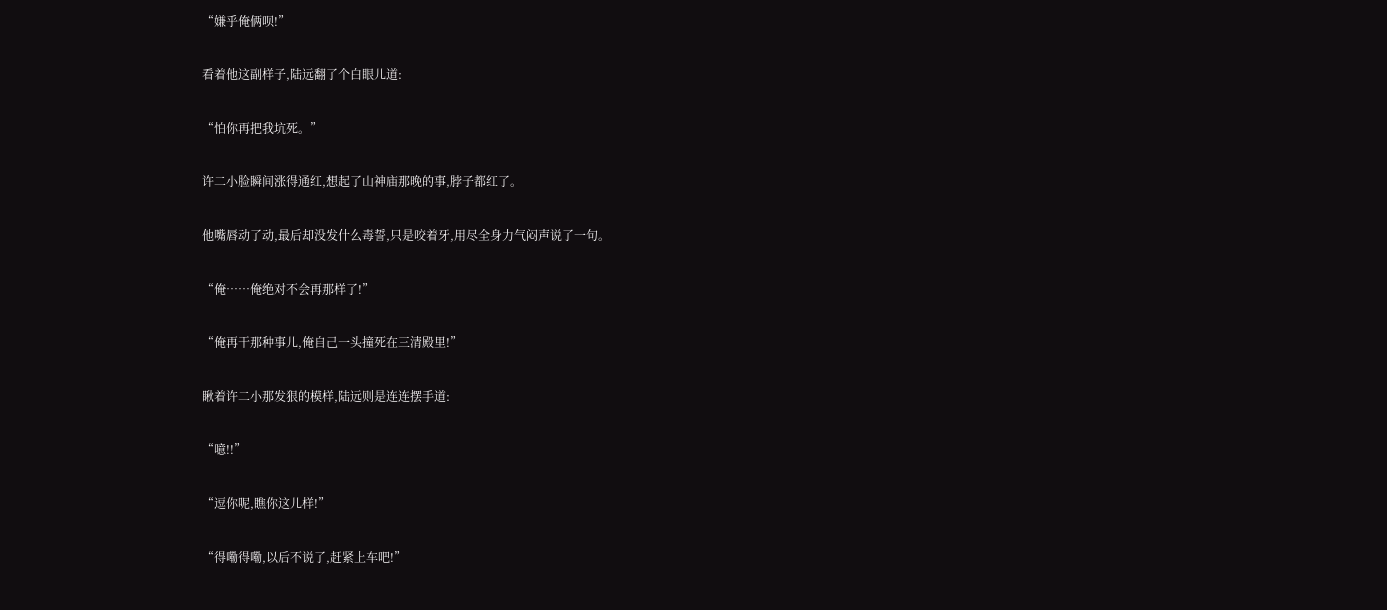“嫌乎俺俩呗!”

看着他这副样子,陆远翻了个白眼儿道:

“怕你再把我坑死。”

许二小脸瞬间涨得通红,想起了山神庙那晚的事,脖子都红了。

他嘴唇动了动,最后却没发什么毒誓,只是咬着牙,用尽全身力气闷声说了一句。

“俺……俺绝对不会再那样了!”

“俺再干那种事儿,俺自己一头撞死在三清殿里!”

瞅着许二小那发狠的模样,陆远则是连连摆手道:

“噫!!”

“逗你呢,瞧你这儿样!”

“得嘞得嘞,以后不说了,赶紧上车吧!”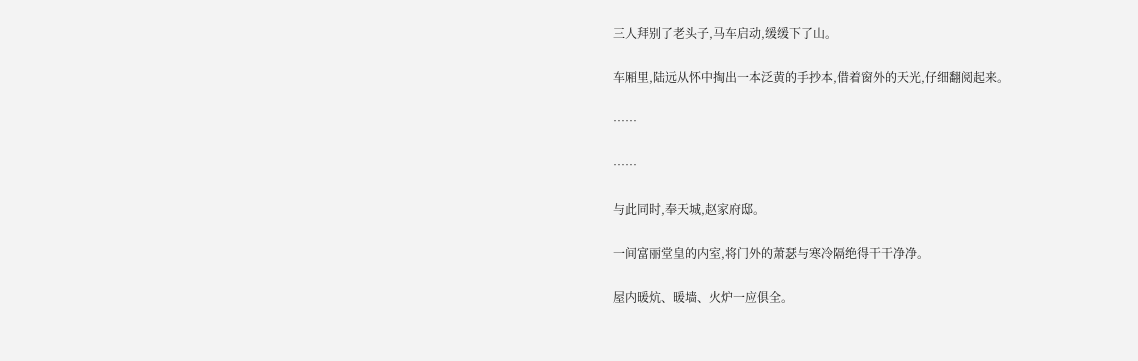三人拜别了老头子,马车启动,缓缓下了山。

车厢里,陆远从怀中掏出一本泛黄的手抄本,借着窗外的天光,仔细翻阅起来。

……

……

与此同时,奉天城,赵家府邸。

一间富丽堂皇的内室,将门外的萧瑟与寒冷隔绝得干干净净。

屋内暖炕、暖墙、火炉一应俱全。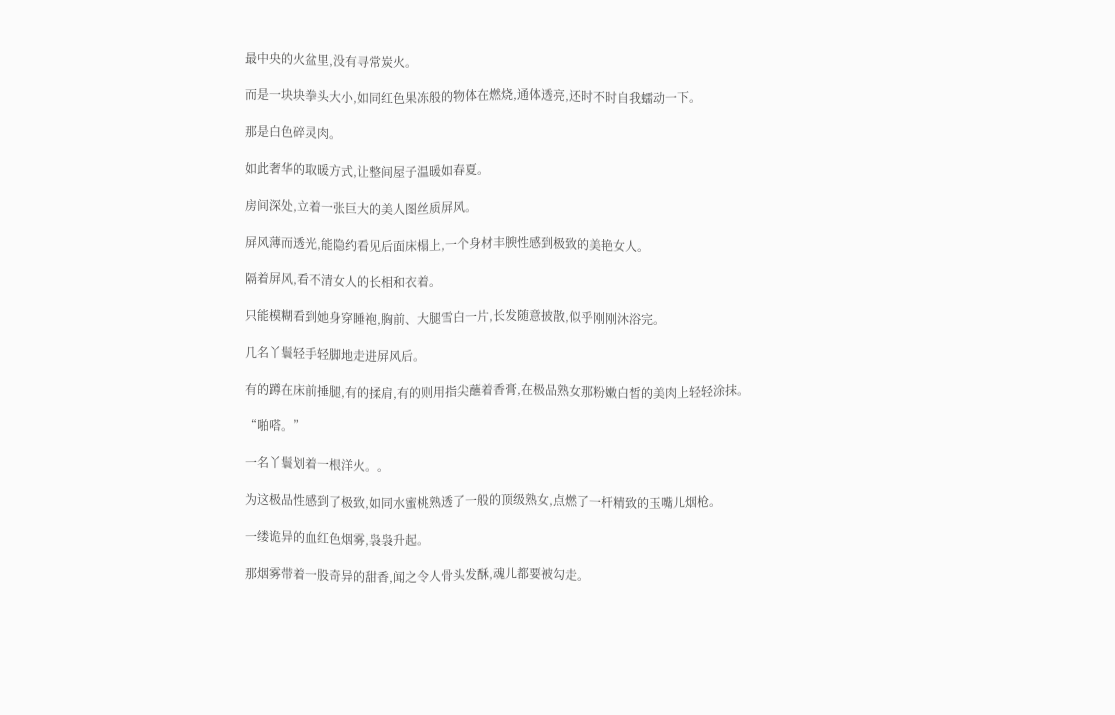最中央的火盆里,没有寻常炭火。

而是一块块拳头大小,如同红色果冻般的物体在燃烧,通体透亮,还时不时自我蠕动一下。

那是白色碎灵肉。

如此奢华的取暖方式,让整间屋子温暖如春夏。

房间深处,立着一张巨大的美人图丝质屏风。

屏风薄而透光,能隐约看见后面床榻上,一个身材丰腴性感到极致的美艳女人。

隔着屏风,看不清女人的长相和衣着。

只能模糊看到她身穿睡袍,胸前、大腿雪白一片,长发随意披散,似乎刚刚沐浴完。

几名丫鬟轻手轻脚地走进屏风后。

有的蹲在床前捶腿,有的揉肩,有的则用指尖蘸着香膏,在极品熟女那粉嫩白皙的美肉上轻轻涂抹。

“啪嗒。”

一名丫鬟划着一根洋火。。

为这极品性感到了极致,如同水蜜桃熟透了一般的顶级熟女,点燃了一杆精致的玉嘴儿烟枪。

一缕诡异的血红色烟雾,袅袅升起。

那烟雾带着一股奇异的甜香,闻之令人骨头发酥,魂儿都要被勾走。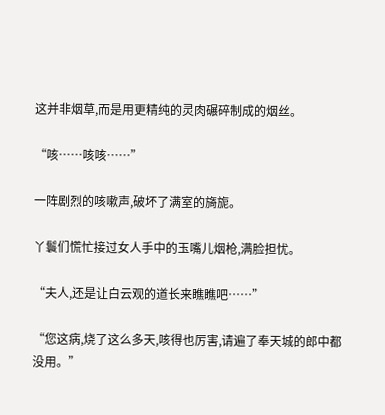这并非烟草,而是用更精纯的灵肉碾碎制成的烟丝。

“咳……咳咳……”

一阵剧烈的咳嗽声,破坏了满室的旖旎。

丫鬟们慌忙接过女人手中的玉嘴儿烟枪,满脸担忧。

“夫人,还是让白云观的道长来瞧瞧吧……”

“您这病,烧了这么多天,咳得也厉害,请遍了奉天城的郎中都没用。”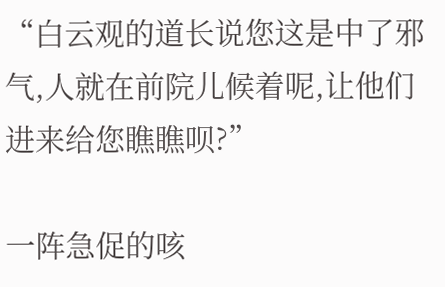“白云观的道长说您这是中了邪气,人就在前院儿候着呢,让他们进来给您瞧瞧呗?”

一阵急促的咳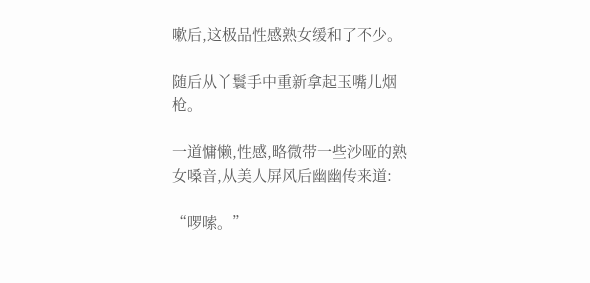嗽后,这极品性感熟女缓和了不少。

随后从丫鬟手中重新拿起玉嘴儿烟枪。

一道慵懒,性感,略微带一些沙哑的熟女嗓音,从美人屏风后幽幽传来道:

“啰嗦。”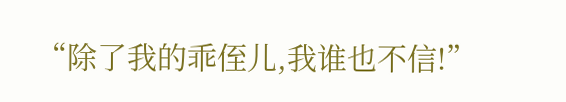“除了我的乖侄儿,我谁也不信!”